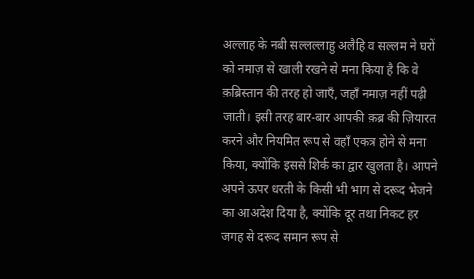अल्लाह के नबी सल्लल्लाहु अलैहि व सल्लम ने घरों को नमाज़ से खाली रखने से मना किया है कि वे क़ब्रिस्तान की तरह हो जाएँ, जहाँ नमाज़ नहीं पढ़ी जाती। इसी तरह बार-बार आपकी क़ब्र की ज़ियारत करने और नियमित रूप से वहाँ एकत्र होने से मना किया, क्योंकि इससे शिर्क का द्वार खुलता है। आपने अपने ऊपर धरती के किसी भी भाग से दरूद भेजने का आअदेश दिया है, क्योंकि दूर तथा निकट हर जगह से दरूद समान रूप से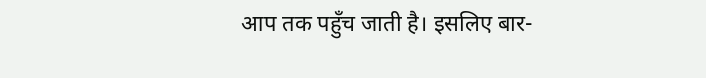आप तक पहुँच जाती है। इसलिए बार-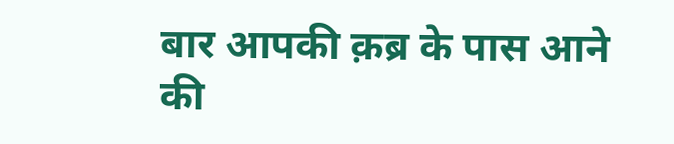बार आपकी क़ब्र के पास आने की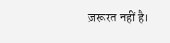ज़रूरत नहीं है।